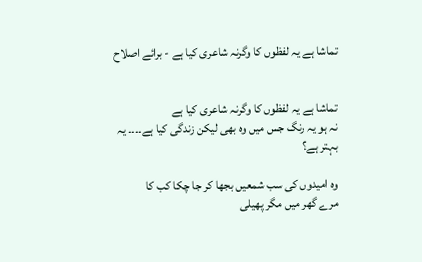تماشا ہے یہ لفظوں کا وگرنہ شاعری کیا ہے - برائے اصلاح


تماشا ہے یہ لفظوں کا وگرنہ شاعری کیا ہے
نہ ہو یہ رنگ جس میں وہ بھی لیکن زندگی کیا ہے۔۔۔۔ یہ بہتر ہے؟

وہ امیدوں کی سب شمعیں بجها کر جا چکا کب کا
مرے گهر میں مگر پھیلی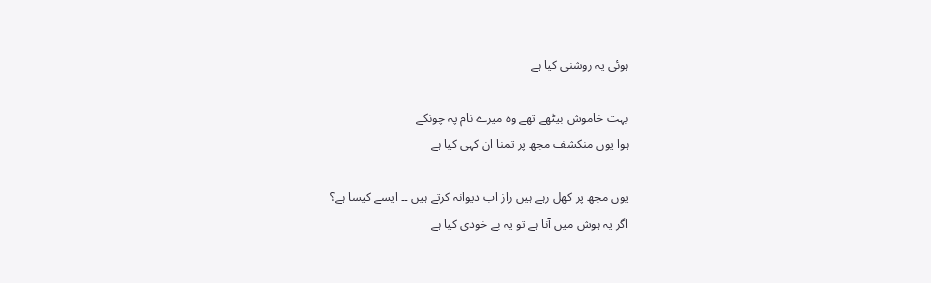ہوئی یہ روشنی کیا ہے

بہت خاموش بیٹھے تهے وہ میرے نام پہ چونکے
ہوا یوں منکشف مجھ پر تمنا ان کہی کیا ہے

یوں مجھ پر کهل رہے ہیں راز اب دیوانہ کرتے ہیں ۔۔ ایسے کیسا ہے؟
اگر یہ ہوش میں آنا ہے تو یہ بے خودی کیا ہے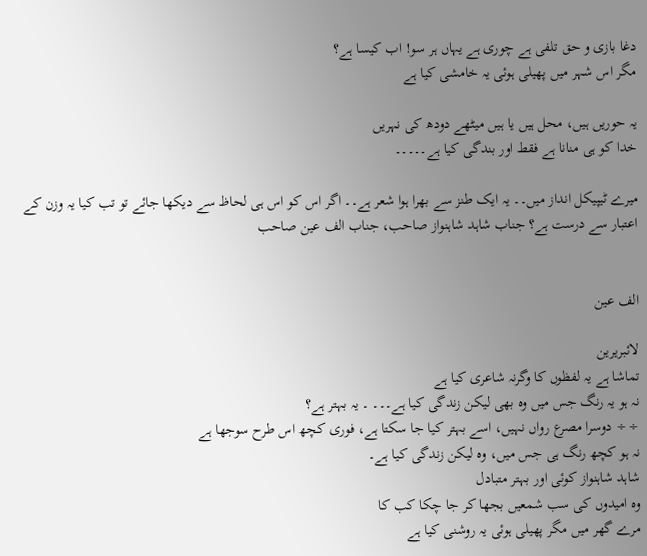دغا بازی و حق تلفی ہے چوری ہے یہاں ہر سو! اب کیسا ہے؟
مگر اس شہر میں پھیلی ہوئی یہ خامشی کیا ہے

یہ حوریں ہیں، محل ہیں یا ہیں میٹھے دودھ کی نہریں
خدا کو ہی منانا ہے فقط اور بندگی کیا ہے۔۔۔۔۔

میرے ٹیپیکل انداز میں۔۔ یہ ایک طنز سے بھرا ہوا شعر ہے۔۔ اگر اس کو اس ہی لحاظ سے دیکھا جائے تو تب کیا یہ وزن کے اعتبار سے درست ہے؟ جناب شاہد شاہنواز صاحب، جناب الف عین صاحب


الف عین

لائبریرین
تماشا ہے یہ لفظوں کا وگرنہ شاعری کیا ہے
نہ ہو یہ رنگ جس میں وہ بھی لیکن زندگی کیا ہے۔۔۔ ۔ یہ بہتر ہے؟
÷÷ دوسرا مصرع رواں نہیں، اسے بہتر کیا جا سکتا ہے، فوری کچھ اس طرح سوجھا ہے
نہ ہو کچھ رنگ ہی جس میں، وہ لیکن زندگی کیا ہے۔
شاہد شاہنواز کوئی اور بہتر متبادل
وہ امیدوں کی سب شمعیں بجها کر جا چکا کب کا
مرے گهر میں مگر پھیلی ہوئی یہ روشنی کیا ہے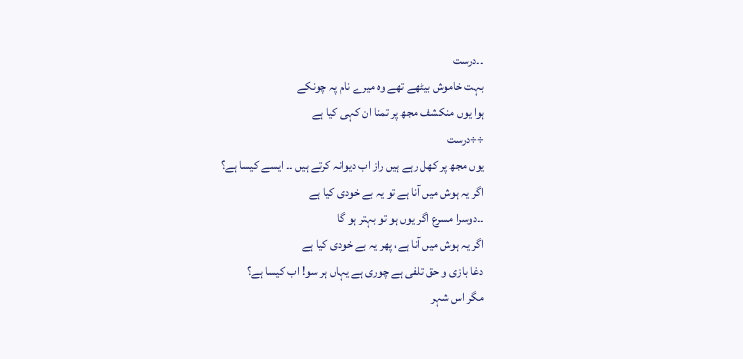۔۔درست
بہت خاموش بیٹھے تهے وہ میرے نام پہ چونکے
ہوا یوں منکشف مجھ پر تمنا ان کہی کیا ہے
÷÷درست
یوں مجھ پر کهل رہے ہیں راز اب دیوانہ کرتے ہیں ۔۔ ایسے کیسا ہے؟
اگر یہ ہوش میں آنا ہے تو یہ بے خودی کیا ہے
۔۔دوسرا مسرع اگر یوں ہو تو بہتر ہو گا
اگر یہ ہوش میں آنا ہے، پھر یہ بے خودی کیا ہے
دغا بازی و حق تلفی ہے چوری ہے یہاں ہر سو! اب کیسا ہے؟
مگر اس شہر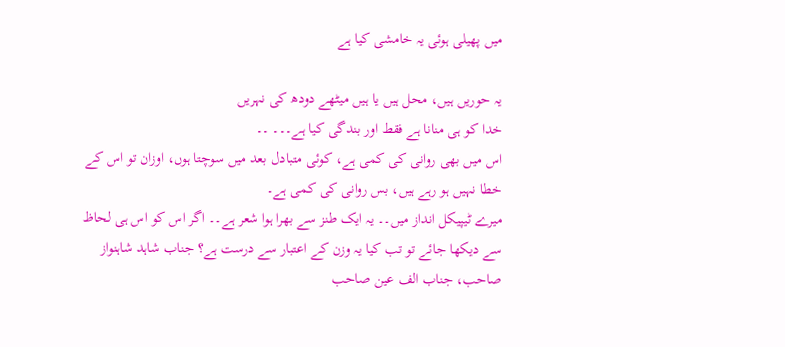میں پھیلی ہوئی یہ خامشی کیا ہے

یہ حوریں ہیں، محل ہیں یا ہیں میٹھے دودھ کی نہریں
خدا کو ہی منانا ہے فقط اور بندگی کیا ہے۔۔۔ ۔۔
اس میں بھی روانی کی کمی ہے، کوئی متبادل بعد میں سوچتا ہوں، اوزان تو اس کے خطا نہیں ہو رہے ہیں، بس روانی کی کمی ہے۔
میرے ٹیپیکل انداز میں۔۔ یہ ایک طنز سے بھرا ہوا شعر ہے۔۔ اگر اس کو اس ہی لحاظ سے دیکھا جائے تو تب کیا یہ وزن کے اعتبار سے درست ہے؟ جناب شاہد شاہنواز صاحب، جناب الف عین صاحب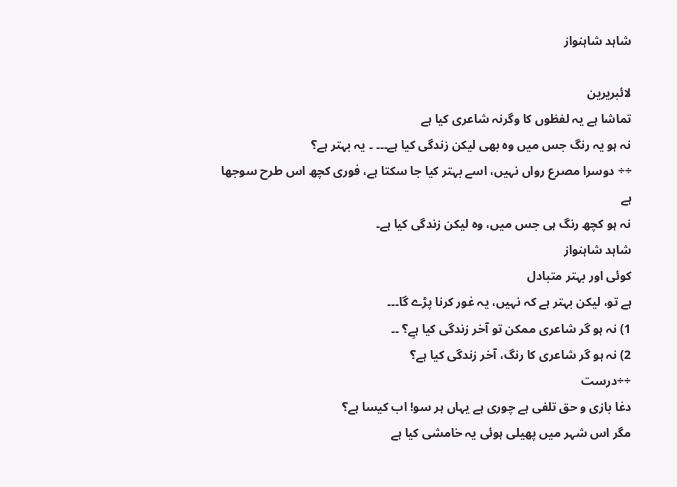شاہد شاہنواز

لائبریرین
تماشا ہے یہ لفظوں کا وگرنہ شاعری کیا ہے
نہ ہو یہ رنگ جس میں وہ بھی لیکن زندگی کیا ہے۔۔۔ ۔ یہ بہتر ہے؟
÷÷ دوسرا مصرع رواں نہیں، اسے بہتر کیا جا سکتا ہے، فوری کچھ اس طرح سوجھا ہے
نہ ہو کچھ رنگ ہی جس میں، وہ لیکن زندگی کیا ہے۔
شاہد شاہنواز
کوئی اور بہتر متبادل
ہے تو، لیکن بہتر ہے کہ نہیں، یہ غور کرنا پڑے گا۔۔۔
1) نہ ہو گر شاعری ممکن تو آخر زندگی کیا ہےِ؟ ۔۔
2) نہ ہو گر شاعری کا رنگ، آخر زندگی کیا ہے؟
÷÷درست
دغا بازی و حق تلفی ہے چوری ہے یہاں ہر سو! اب کیسا ہے؟
مگر اس شہر میں پھیلی ہوئی یہ خامشی کیا ہے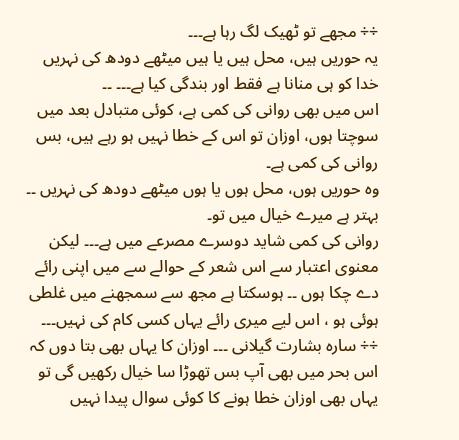÷÷ مجھے تو ٹھیک لگ رہا ہے۔۔۔
یہ حوریں ہیں، محل ہیں یا ہیں میٹھے دودھ کی نہریں
خدا کو ہی منانا ہے فقط اور بندگی کیا ہے۔۔۔ ۔۔
اس میں بھی روانی کی کمی ہے، کوئی متبادل بعد میں سوچتا ہوں، اوزان تو اس کے خطا نہیں ہو رہے ہیں، بس روانی کی کمی ہے۔
وہ حوریں ہوں، محل ہوں یا ہوں میٹھے دودھ کی نہریں ۔۔ بہتر ہے میرے خیال میں تو۔
روانی کی کمی شاید دوسرے مصرعے میں ہے۔۔۔ لیکن معنوی اعتبار سے اس شعر کے حوالے سے میں اپنی رائے دے چکا ہوں ۔۔ ہوسکتا ہے مجھ سے سمجھنے میں غلطی ہوئی ہو ، اس لیے میری رائے یہاں کسی کام کی نہیں۔۔۔
÷÷ سارہ بشارت گیلانی ۔۔۔ اوزان کا یہاں بھی بتا دوں کہ اس بحر میں بھی آپ بس تھوڑا سا خیال رکھیں گی تو یہاں بھی اوزان خطا ہونے کا کوئی سوال پیدا نہیں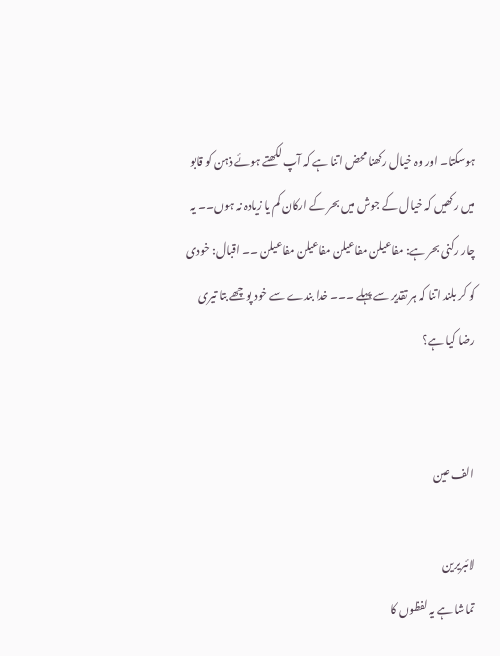ہوسکتا۔ اور وہ خیال رکھنا محض اتنا ہے کہ آپ لکھتے ہوئے ذہن کو قابو میں رکھیں کہ خیال کے جوش میں بحر کے ارکان کم یا زیادہ نہ ہوں۔۔ یہ چار رکنی بحر ہے: مفاعیلن مفاعیلن مفاعیلن مفاعیلن ۔۔ اقبال: خودی کو کر بلند اتنا کہ ہر تقدیر سے پہلے ۔۔۔ خدا بندے سے خود پوچھے بتا تیری رضا کیا ہے؟


الف عین

لائبریرین
تماشا ہے یہ لفظوں کا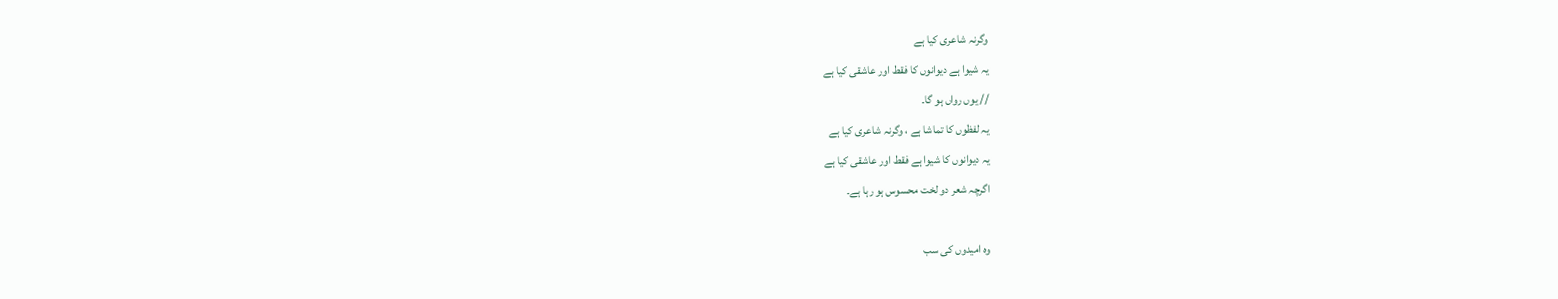وگرنہ شاعری کیا ہے
یہ شیوا ہے دیوانوں کا فقط اور عاشقی کیا ہے
// یوں رواں ہو گا۔
یہ لفظوں کا تماشا ہے ، وگرنہ شاعری کیا ہے
یہ دیوانوں کا شیوا ہے فقط اور عاشقی کیا ہے
اگرچہ شعر دو لخت محسوس ہو رہا ہے۔

وہ امیدوں کی سب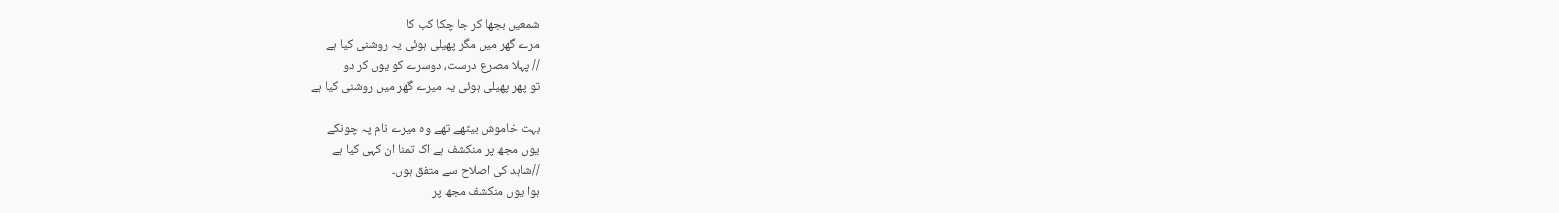شمعیں بجها کر جا چکا کب کا
مرے گهر میں مگر پھیلی ہوئی یہ روشنی کیا ہے
// پہلا مصرع درست، دوسرے کو یوں کر دو
تو پھر پھیلی ہوئی یہ میرے گھر میں روشنی کیا ہے

بہت خاموش بیٹھے تهے وہ میرے نام پہ چونکے
یوں مجھ پر منکشف ہے اک تمنا ان کہی کیا ہے
//شاہد کی اصلاح سے متفق ہوں۔
ہوا یوں منکشف مجھ پر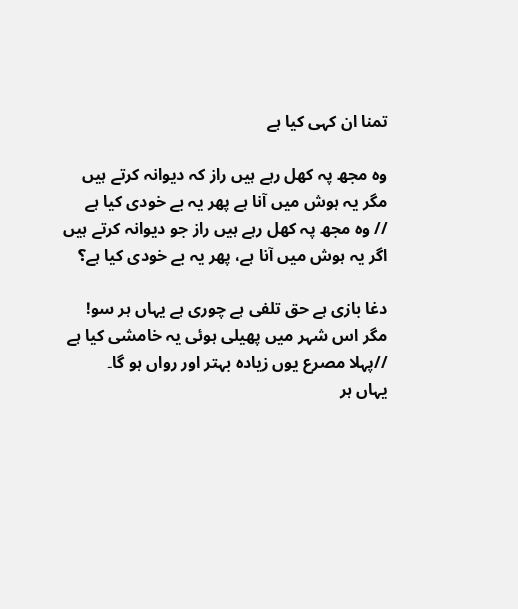تمنا ان کہی کیا ہے

وہ مجھ پہ کهل رہے ہیں راز کہ دیوانہ کرتے ہیں
مگر یہ ہوش میں آنا ہے پهر یہ بے خودی کیا ہے
// وہ مجھ پہ کهل رہے ہیں راز جو دیوانہ کرتے ہیں
اگر یہ ہوش میں آنا ہے، پھر یہ بے خودی کیا ہے؟

دغا بازی ہے حق تلفی ہے چوری ہے یہاں ہر سو!
مگر اس شہر میں پھیلی ہوئی یہ خامشی کیا ہے
//پہلا مصرع یوں زیادہ بہتر اور رواں ہو گا۔
یہاں ہر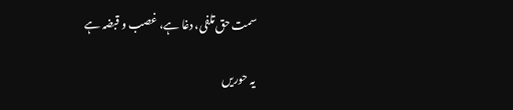سمت حق تلفی، دغا ہے، غصب و قبضہ ہے

یہ حوریں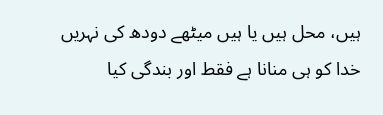ہیں، محل ہیں یا ہیں میٹھے دودھ کی نہریں
خدا کو ہی منانا ہے فقط اور بندگی کیا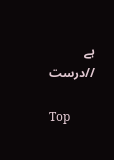ہے
//درست

Top